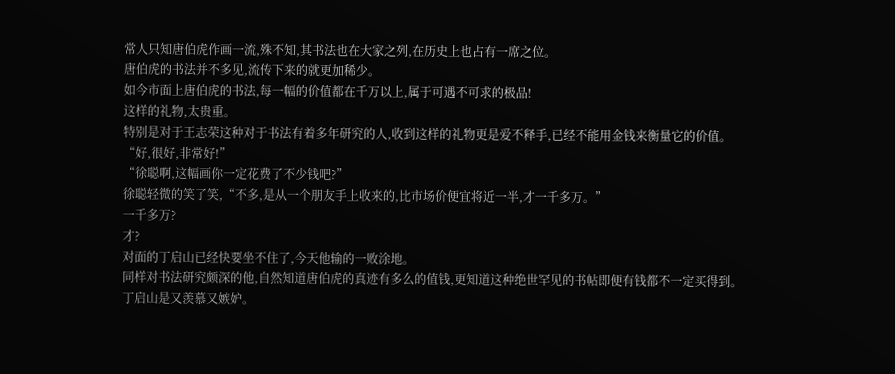常人只知唐伯虎作画一流,殊不知,其书法也在大家之列,在历史上也占有一席之位。
唐伯虎的书法并不多见,流传下来的就更加稀少。
如今市面上唐伯虎的书法,每一幅的价值都在千万以上,属于可遇不可求的极品!
这样的礼物,太贵重。
特别是对于王志荣这种对于书法有着多年研究的人,收到这样的礼物更是爱不释手,已经不能用金钱来衡量它的价值。
“好,很好,非常好!”
“徐聪啊,这幅画你一定花费了不少钱吧?”
徐聪轻微的笑了笑,“不多,是从一个朋友手上收来的,比市场价便宜将近一半,才一千多万。”
一千多万?
才?
对面的丁启山已经快要坐不住了,今天他输的一败涂地。
同样对书法研究颇深的他,自然知道唐伯虎的真迹有多么的值钱,更知道这种绝世罕见的书帖即便有钱都不一定买得到。
丁启山是又羡慕又嫉妒。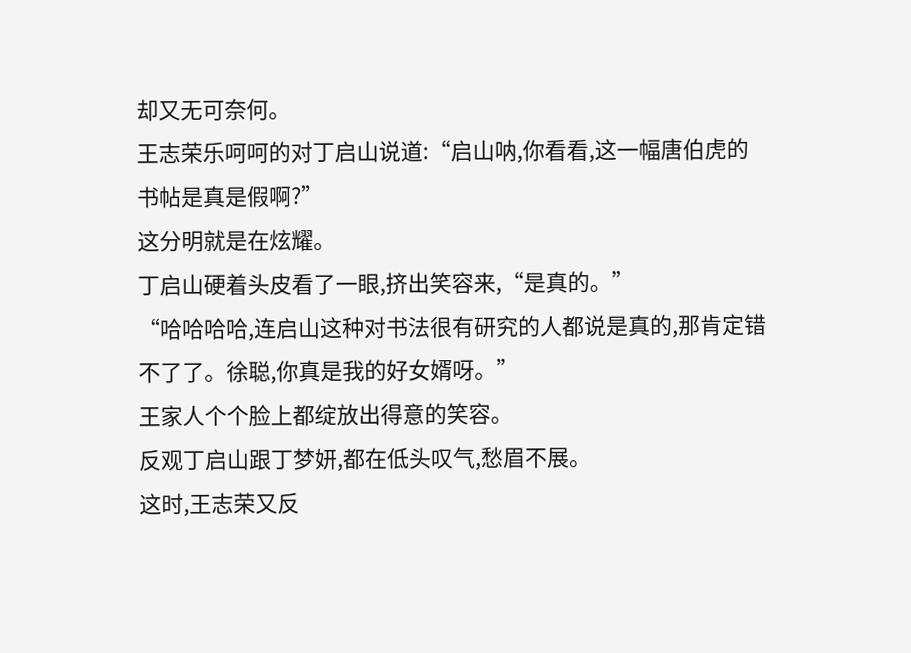却又无可奈何。
王志荣乐呵呵的对丁启山说道:“启山呐,你看看,这一幅唐伯虎的书帖是真是假啊?”
这分明就是在炫耀。
丁启山硬着头皮看了一眼,挤出笑容来,“是真的。”
“哈哈哈哈,连启山这种对书法很有研究的人都说是真的,那肯定错不了了。徐聪,你真是我的好女婿呀。”
王家人个个脸上都绽放出得意的笑容。
反观丁启山跟丁梦妍,都在低头叹气,愁眉不展。
这时,王志荣又反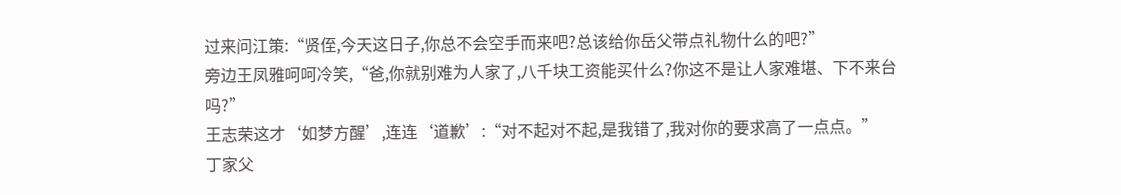过来问江策:“贤侄,今天这日子,你总不会空手而来吧?总该给你岳父带点礼物什么的吧?”
旁边王凤雅呵呵冷笑,“爸,你就别难为人家了,八千块工资能买什么?你这不是让人家难堪、下不来台吗?”
王志荣这才‘如梦方醒’,连连‘道歉’:“对不起对不起,是我错了,我对你的要求高了一点点。”
丁家父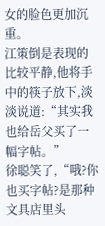女的脸色更加沉重。
江策倒是表现的比较平静,他将手中的筷子放下,淡淡说道:“其实我也给岳父买了一幅字帖。”
徐聪笑了,“哦?你也买字帖?是那种文具店里头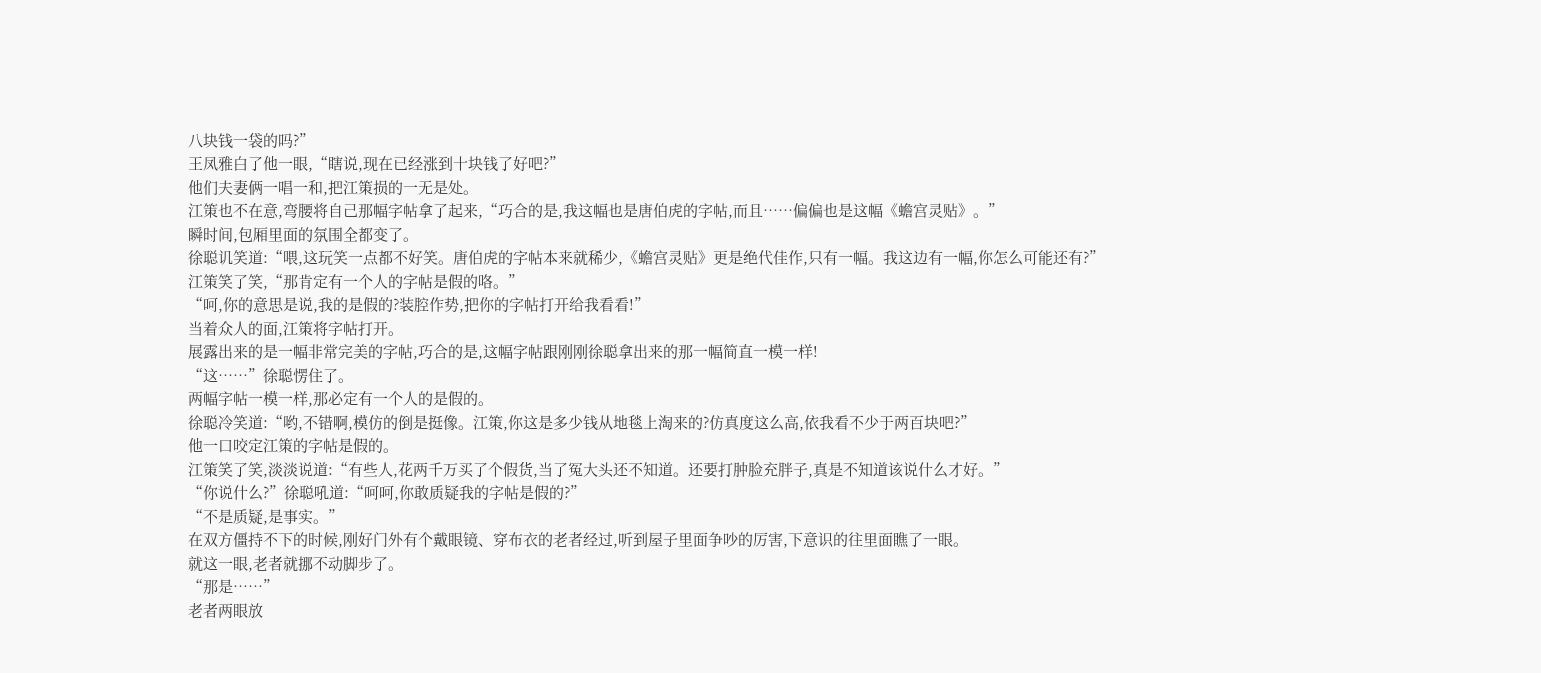八块钱一袋的吗?”
王凤雅白了他一眼,“瞎说,现在已经涨到十块钱了好吧?”
他们夫妻俩一唱一和,把江策损的一无是处。
江策也不在意,弯腰将自己那幅字帖拿了起来,“巧合的是,我这幅也是唐伯虎的字帖,而且……偏偏也是这幅《蟾宫灵贴》。”
瞬时间,包厢里面的氛围全都变了。
徐聪讥笑道:“喂,这玩笑一点都不好笑。唐伯虎的字帖本来就稀少,《蟾宫灵贴》更是绝代佳作,只有一幅。我这边有一幅,你怎么可能还有?”
江策笑了笑,“那肯定有一个人的字帖是假的咯。”
“呵,你的意思是说,我的是假的?装腔作势,把你的字帖打开给我看看!”
当着众人的面,江策将字帖打开。
展露出来的是一幅非常完美的字帖,巧合的是,这幅字帖跟刚刚徐聪拿出来的那一幅简直一模一样!
“这……”徐聪愣住了。
两幅字帖一模一样,那必定有一个人的是假的。
徐聪冷笑道:“哟,不错啊,模仿的倒是挺像。江策,你这是多少钱从地毯上淘来的?仿真度这么高,依我看不少于两百块吧?”
他一口咬定江策的字帖是假的。
江策笑了笑,淡淡说道:“有些人,花两千万买了个假货,当了冤大头还不知道。还要打肿脸充胖子,真是不知道该说什么才好。”
“你说什么?”徐聪吼道:“呵呵,你敢质疑我的字帖是假的?”
“不是质疑,是事实。”
在双方僵持不下的时候,刚好门外有个戴眼镜、穿布衣的老者经过,听到屋子里面争吵的厉害,下意识的往里面瞧了一眼。
就这一眼,老者就挪不动脚步了。
“那是……”
老者两眼放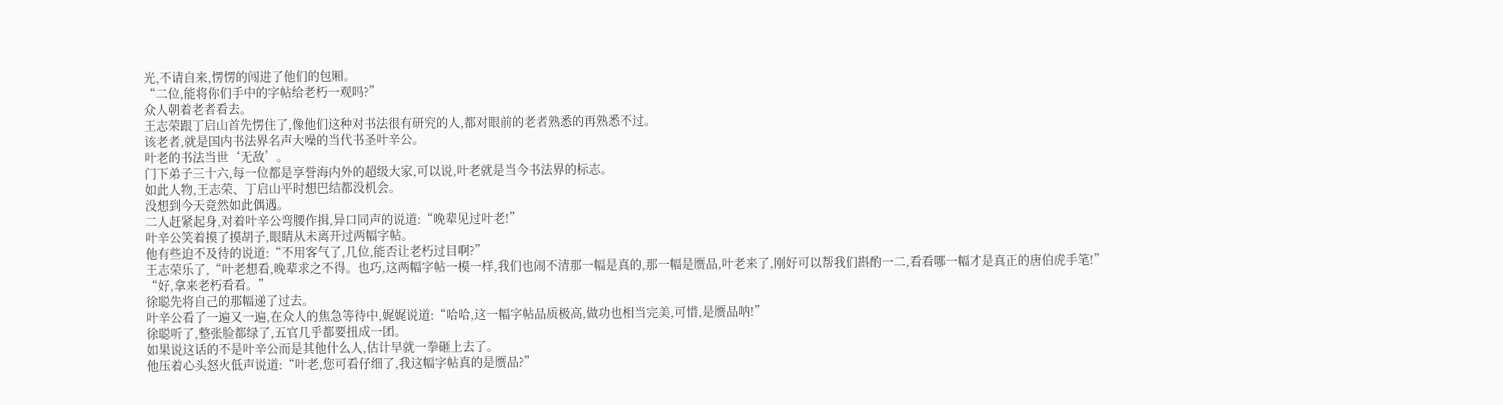光,不请自来,愣愣的闯进了他们的包厢。
“二位,能将你们手中的字帖给老朽一观吗?”
众人朝着老者看去。
王志荣跟丁启山首先愣住了,像他们这种对书法很有研究的人,都对眼前的老者熟悉的再熟悉不过。
该老者,就是国内书法界名声大噪的当代书圣叶辛公。
叶老的书法当世‘无敌’。
门下弟子三十六,每一位都是享誉海内外的超级大家,可以说,叶老就是当今书法界的标志。
如此人物,王志荣、丁启山平时想巴结都没机会。
没想到今天竟然如此偶遇。
二人赶紧起身,对着叶辛公弯腰作揖,异口同声的说道:“晚辈见过叶老!”
叶辛公笑着摸了摸胡子,眼睛从未离开过两幅字帖。
他有些迫不及待的说道:“不用客气了,几位,能否让老朽过目啊?”
王志荣乐了,“叶老想看,晚辈求之不得。也巧,这两幅字帖一模一样,我们也闹不清那一幅是真的,那一幅是赝品,叶老来了,刚好可以帮我们斟酌一二,看看哪一幅才是真正的唐伯虎手笔!”
“好,拿来老朽看看。”
徐聪先将自己的那幅递了过去。
叶辛公看了一遍又一遍,在众人的焦急等待中,娓娓说道:“哈哈,这一幅字帖品质极高,做功也相当完美,可惜,是赝品呐!”
徐聪听了,整张脸都绿了,五官几乎都要扭成一团。
如果说这话的不是叶辛公而是其他什么人,估计早就一拳砸上去了。
他压着心头怒火低声说道:“叶老,您可看仔细了,我这幅字帖真的是赝品?”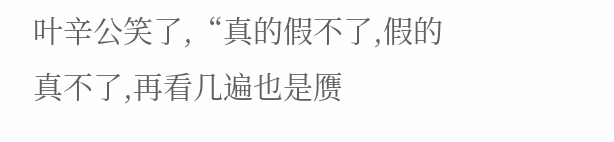叶辛公笑了,“真的假不了,假的真不了,再看几遍也是赝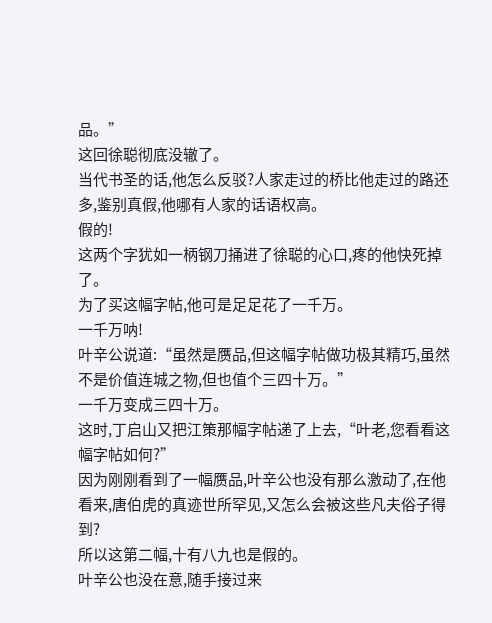品。”
这回徐聪彻底没辙了。
当代书圣的话,他怎么反驳?人家走过的桥比他走过的路还多,鉴别真假,他哪有人家的话语权高。
假的!
这两个字犹如一柄钢刀捅进了徐聪的心口,疼的他快死掉了。
为了买这幅字帖,他可是足足花了一千万。
一千万呐!
叶辛公说道:“虽然是赝品,但这幅字帖做功极其精巧,虽然不是价值连城之物,但也值个三四十万。”
一千万变成三四十万。
这时,丁启山又把江策那幅字帖递了上去,“叶老,您看看这幅字帖如何?”
因为刚刚看到了一幅赝品,叶辛公也没有那么激动了,在他看来,唐伯虎的真迹世所罕见,又怎么会被这些凡夫俗子得到?
所以这第二幅,十有八九也是假的。
叶辛公也没在意,随手接过来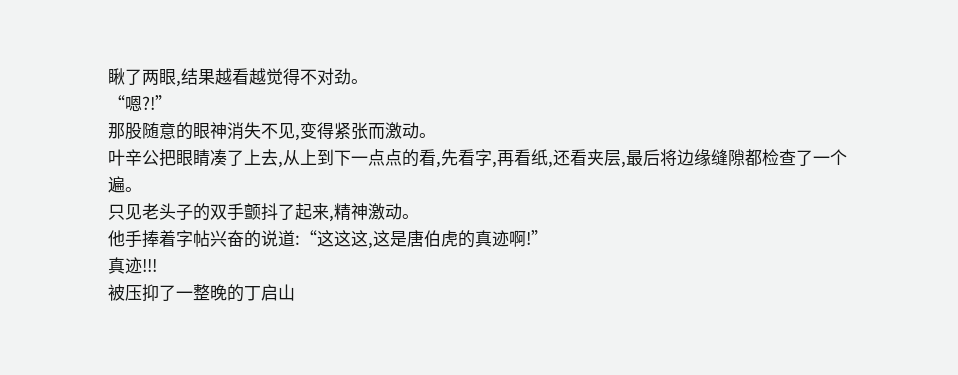瞅了两眼,结果越看越觉得不对劲。
“嗯?!”
那股随意的眼神消失不见,变得紧张而激动。
叶辛公把眼睛凑了上去,从上到下一点点的看,先看字,再看纸,还看夹层,最后将边缘缝隙都检查了一个遍。
只见老头子的双手颤抖了起来,精神激动。
他手捧着字帖兴奋的说道:“这这这,这是唐伯虎的真迹啊!”
真迹!!!
被压抑了一整晚的丁启山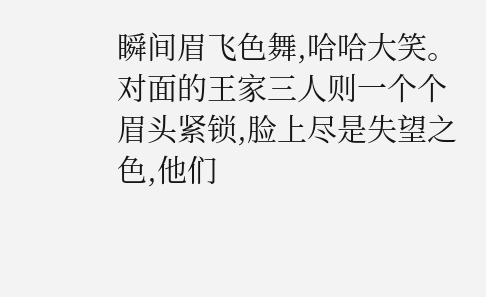瞬间眉飞色舞,哈哈大笑。
对面的王家三人则一个个眉头紧锁,脸上尽是失望之色,他们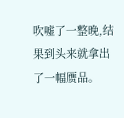吹嘘了一整晚,结果到头来就拿出了一幅赝品。